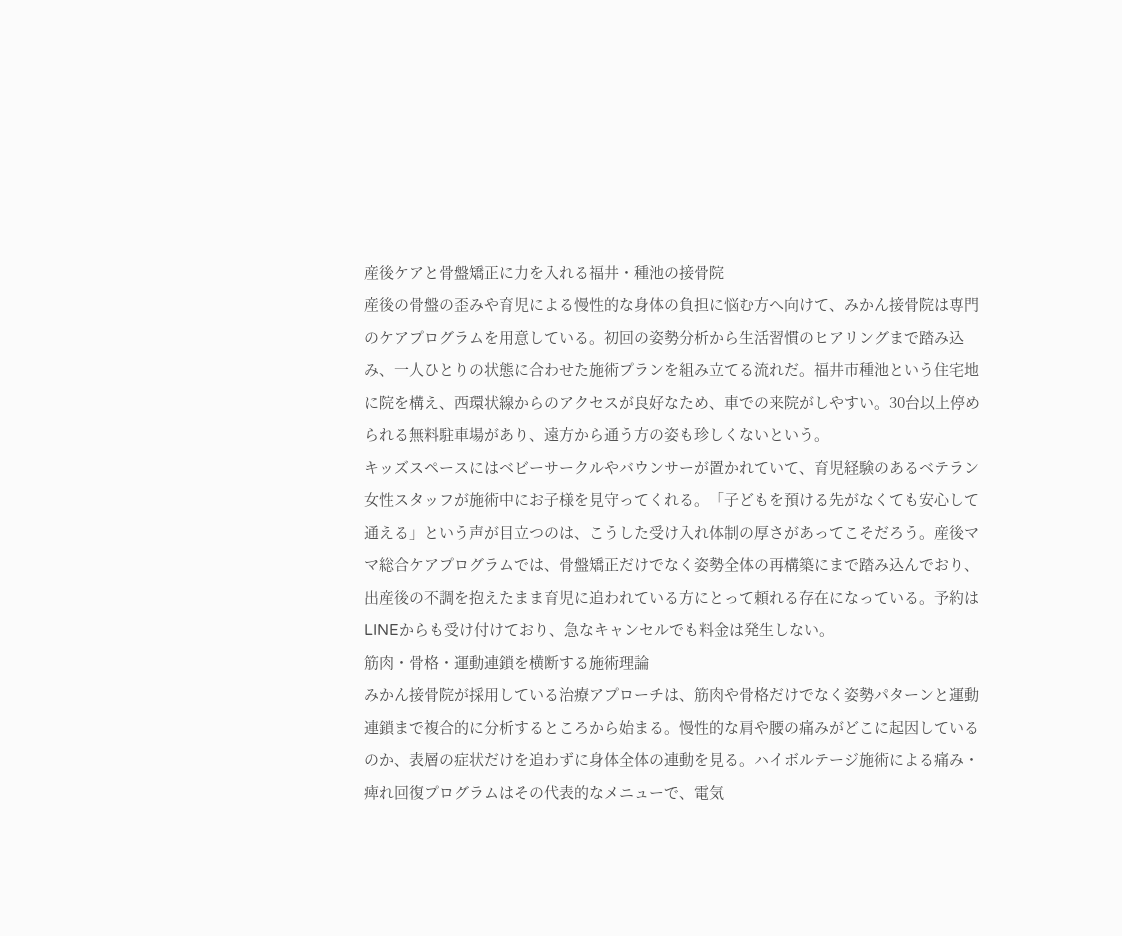産後ケアと骨盤矯正に力を入れる福井・種池の接骨院
産後の骨盤の歪みや育児による慢性的な身体の負担に悩む方へ向けて、みかん接骨院は専門のケアプログラムを用意している。初回の姿勢分析から生活習慣のヒアリングまで踏み込み、一人ひとりの状態に合わせた施術プランを組み立てる流れだ。福井市種池という住宅地に院を構え、西環状線からのアクセスが良好なため、車での来院がしやすい。30台以上停められる無料駐車場があり、遠方から通う方の姿も珍しくないという。
キッズスペースにはベビーサークルやバウンサーが置かれていて、育児経験のあるベテラン女性スタッフが施術中にお子様を見守ってくれる。「子どもを預ける先がなくても安心して通える」という声が目立つのは、こうした受け入れ体制の厚さがあってこそだろう。産後ママ総合ケアプログラムでは、骨盤矯正だけでなく姿勢全体の再構築にまで踏み込んでおり、出産後の不調を抱えたまま育児に追われている方にとって頼れる存在になっている。予約はLINEからも受け付けており、急なキャンセルでも料金は発生しない。
筋肉・骨格・運動連鎖を横断する施術理論
みかん接骨院が採用している治療アプローチは、筋肉や骨格だけでなく姿勢パターンと運動連鎖まで複合的に分析するところから始まる。慢性的な肩や腰の痛みがどこに起因しているのか、表層の症状だけを追わずに身体全体の連動を見る。ハイボルテージ施術による痛み・痺れ回復プログラムはその代表的なメニューで、電気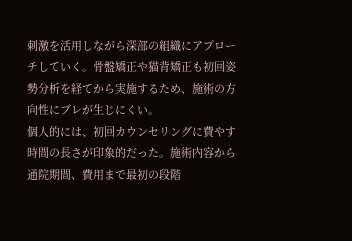刺激を活用しながら深部の組織にアプローチしていく。骨盤矯正や猫背矯正も初回姿勢分析を経てから実施するため、施術の方向性にブレが生じにくい。
個人的には、初回カウンセリングに費やす時間の長さが印象的だった。施術内容から通院期間、費用まで最初の段階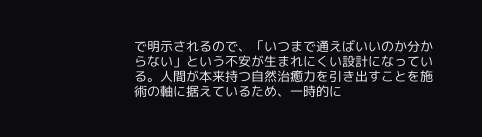で明示されるので、「いつまで通えばいいのか分からない」という不安が生まれにくい設計になっている。人間が本来持つ自然治癒力を引き出すことを施術の軸に据えているため、一時的に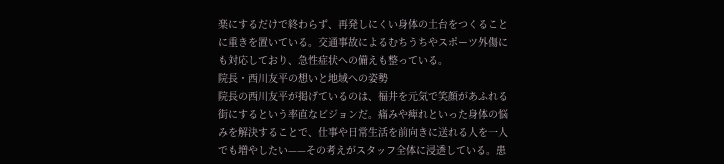楽にするだけで終わらず、再発しにくい身体の土台をつくることに重きを置いている。交通事故によるむちうちやスポーツ外傷にも対応しており、急性症状への備えも整っている。
院長・西川友平の想いと地域への姿勢
院長の西川友平が掲げているのは、福井を元気で笑顔があふれる街にするという率直なビジョンだ。痛みや痺れといった身体の悩みを解決することで、仕事や日常生活を前向きに送れる人を一人でも増やしたい——その考えがスタッフ全体に浸透している。患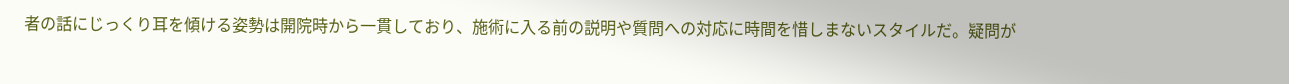者の話にじっくり耳を傾ける姿勢は開院時から一貫しており、施術に入る前の説明や質問への対応に時間を惜しまないスタイルだ。疑問が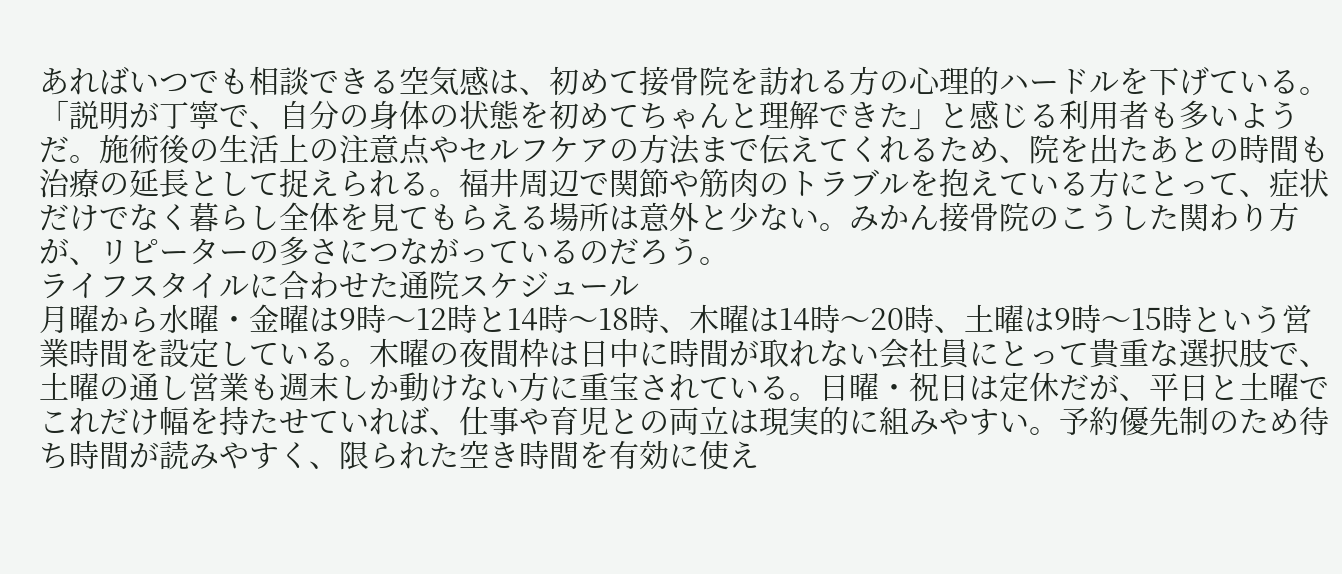あればいつでも相談できる空気感は、初めて接骨院を訪れる方の心理的ハードルを下げている。
「説明が丁寧で、自分の身体の状態を初めてちゃんと理解できた」と感じる利用者も多いようだ。施術後の生活上の注意点やセルフケアの方法まで伝えてくれるため、院を出たあとの時間も治療の延長として捉えられる。福井周辺で関節や筋肉のトラブルを抱えている方にとって、症状だけでなく暮らし全体を見てもらえる場所は意外と少ない。みかん接骨院のこうした関わり方が、リピーターの多さにつながっているのだろう。
ライフスタイルに合わせた通院スケジュール
月曜から水曜・金曜は9時〜12時と14時〜18時、木曜は14時〜20時、土曜は9時〜15時という営業時間を設定している。木曜の夜間枠は日中に時間が取れない会社員にとって貴重な選択肢で、土曜の通し営業も週末しか動けない方に重宝されている。日曜・祝日は定休だが、平日と土曜でこれだけ幅を持たせていれば、仕事や育児との両立は現実的に組みやすい。予約優先制のため待ち時間が読みやすく、限られた空き時間を有効に使え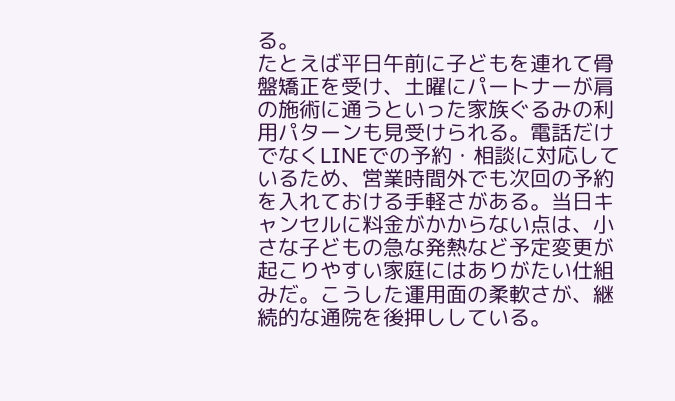る。
たとえば平日午前に子どもを連れて骨盤矯正を受け、土曜にパートナーが肩の施術に通うといった家族ぐるみの利用パターンも見受けられる。電話だけでなくLINEでの予約・相談に対応しているため、営業時間外でも次回の予約を入れておける手軽さがある。当日キャンセルに料金がかからない点は、小さな子どもの急な発熱など予定変更が起こりやすい家庭にはありがたい仕組みだ。こうした運用面の柔軟さが、継続的な通院を後押ししている。